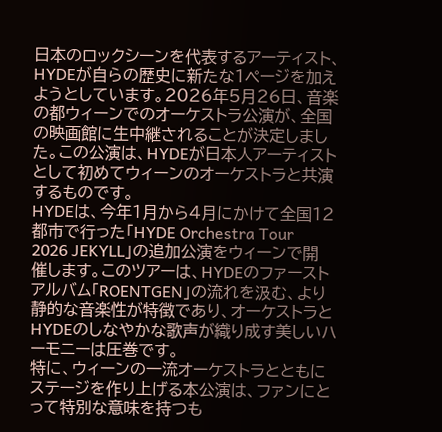日本のロックシーンを代表するアーティスト、HYDEが自らの歴史に新たな1ページを加えようとしています。2026年5月26日、音楽の都ウィーンでのオーケストラ公演が、全国の映画館に生中継されることが決定しました。この公演は、HYDEが日本人アーティストとして初めてウィーンのオーケストラと共演するものです。
HYDEは、今年1月から4月にかけて全国12都市で行った「HYDE Orchestra Tour 2026 JEKYLL」の追加公演をウィーンで開催します。このツアーは、HYDEのファーストアルバム「ROENTGEN」の流れを汲む、より静的な音楽性が特徴であり、オーケストラとHYDEのしなやかな歌声が織り成す美しいハーモニーは圧巻です。
特に、ウィーンの一流オーケストラとともにステージを作り上げる本公演は、ファンにとって特別な意味を持つも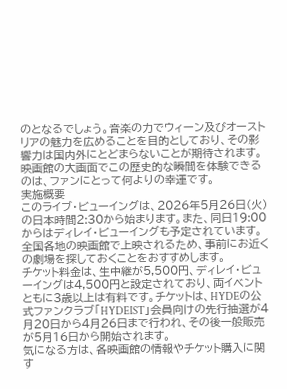のとなるでしょう。音楽の力でウィーン及びオーストリアの魅力を広めることを目的としており、その影響力は国内外にとどまらないことが期待されます。映画館の大画面でこの歴史的な瞬間を体験できるのは、ファンにとって何よりの幸運です。
実施概要
このライブ・ビューイングは、2026年5月26日(火)の日本時間2:30から始まります。また、同日19:00からはディレイ・ビューイングも予定されています。全国各地の映画館で上映されるため、事前にお近くの劇場を探しておくことをおすすめします。
チケット料金は、生中継が5,500円、ディレイ・ビューイングは4,500円と設定されており、両イベントともに3歳以上は有料です。チケットは、HYDEの公式ファンクラブ「HYDEIST」会員向けの先行抽選が4月20日から4月26日まで行われ、その後一般販売が5月16日から開始されます。
気になる方は、各映画館の情報やチケット購入に関す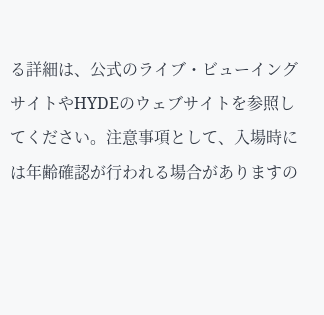る詳細は、公式のライブ・ビューイングサイトやHYDEのウェブサイトを参照してください。注意事項として、入場時には年齢確認が行われる場合がありますの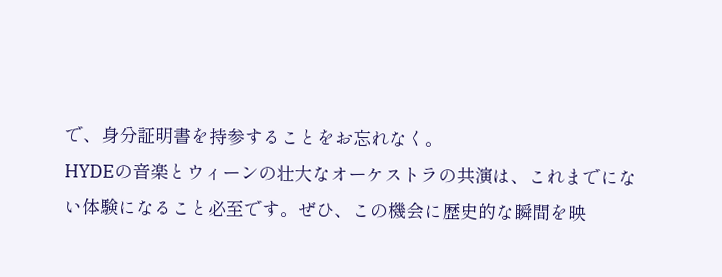で、身分証明書を持参することをお忘れなく。
HYDEの音楽とウィーンの壮大なオーケストラの共演は、これまでにない体験になること必至です。ぜひ、この機会に歴史的な瞬間を映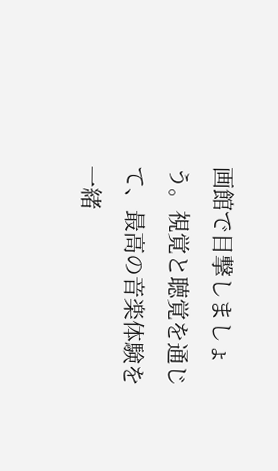画館で目撃しましょう。視覚と聴覚を通じて、最高の音楽体験を一緒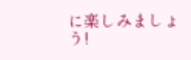に楽しみましょう!